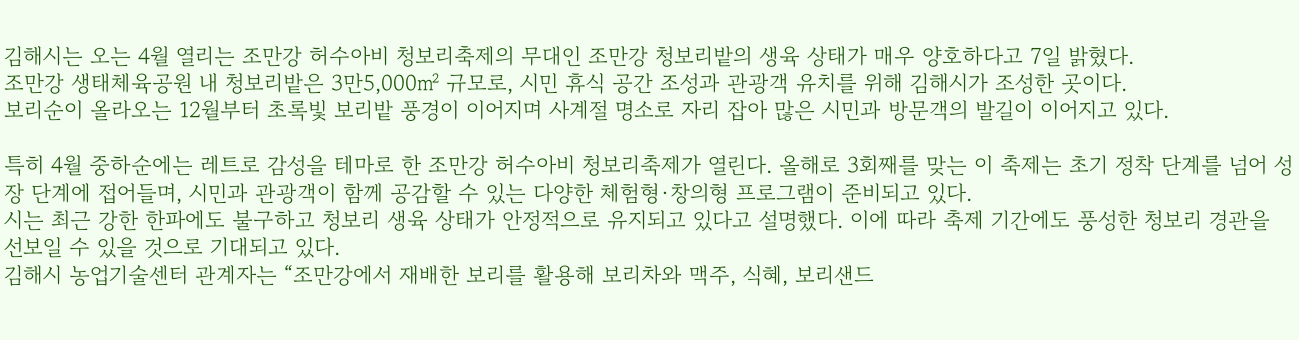김해시는 오는 4월 열리는 조만강 허수아비 청보리축제의 무대인 조만강 청보리밭의 생육 상태가 매우 양호하다고 7일 밝혔다.
조만강 생태체육공원 내 청보리밭은 3만5,000㎡ 규모로, 시민 휴식 공간 조성과 관광객 유치를 위해 김해시가 조성한 곳이다.
보리순이 올라오는 12월부터 초록빛 보리밭 풍경이 이어지며 사계절 명소로 자리 잡아 많은 시민과 방문객의 발길이 이어지고 있다.

특히 4월 중하순에는 레트로 감성을 테마로 한 조만강 허수아비 청보리축제가 열린다. 올해로 3회째를 맞는 이 축제는 초기 정착 단계를 넘어 성장 단계에 접어들며, 시민과 관광객이 함께 공감할 수 있는 다양한 체험형·창의형 프로그램이 준비되고 있다.
시는 최근 강한 한파에도 불구하고 청보리 생육 상태가 안정적으로 유지되고 있다고 설명했다. 이에 따라 축제 기간에도 풍성한 청보리 경관을 선보일 수 있을 것으로 기대되고 있다.
김해시 농업기술센터 관계자는 “조만강에서 재배한 보리를 활용해 보리차와 맥주, 식혜, 보리샌드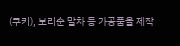(쿠키), 보리순 말차 등 가공품을 제작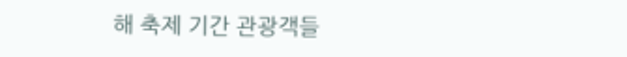해 축제 기간 관광객들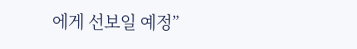에게 선보일 예정”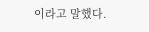이라고 말했다.